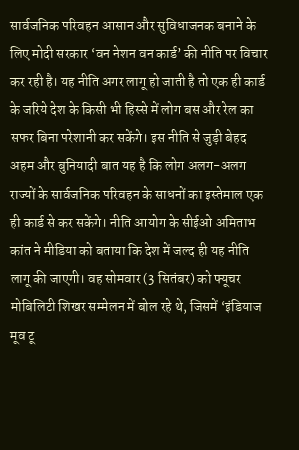सार्वजनिक परिवहन आसान और सुविधाजनक बनाने के लिए मोदी सरकार ‘वन नेशन वन कार्ड’ की नीति पर विचार कर रही है। यह नीति अगर लागू हो जाती है तो एक ही कार्ड के जरिये देश के किसी भी हिस्से में लोग बस और रेल का सफर बिना परेशानी कर सकेंगे। इस नीति से जुड़ी बेहद अहम और बुनियादी बात यह है कि लोग अलग-अलग राज्यों के सार्वजनिक परिवहन के साधनों का इस्तेमाल एक ही कार्ड से कर सकेंगे। नीति आयोग के सीईओ अमिताभ कांत ने मीडिया को बताया कि देश में जल्द ही यह नीति लागू की जाएगी। वह सोमवार (3 सितंबर) को फ्यूचर मोबिलिटी शिखर सम्मेलन में बोल रहे थे, जिसमें ‘इंडियाज मूव टू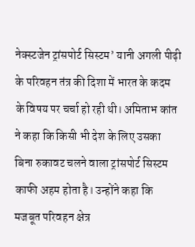नेक्स्टजेन ट्रांसपोर्ट सिस्टम’ यानी अगली पीढ़ी के परिवहन तंत्र की दिशा में भारत के कदम के विषय पर चर्चा हो रही थी। अमिताभ कांत ने कहा कि किसी भी देश के लिए उसका बिना रुकावट चलने वाला ट्रांसपोर्ट सिस्टम काफी अहम होता है। उन्होंने कहा कि मजबूत परिवहन क्षेत्र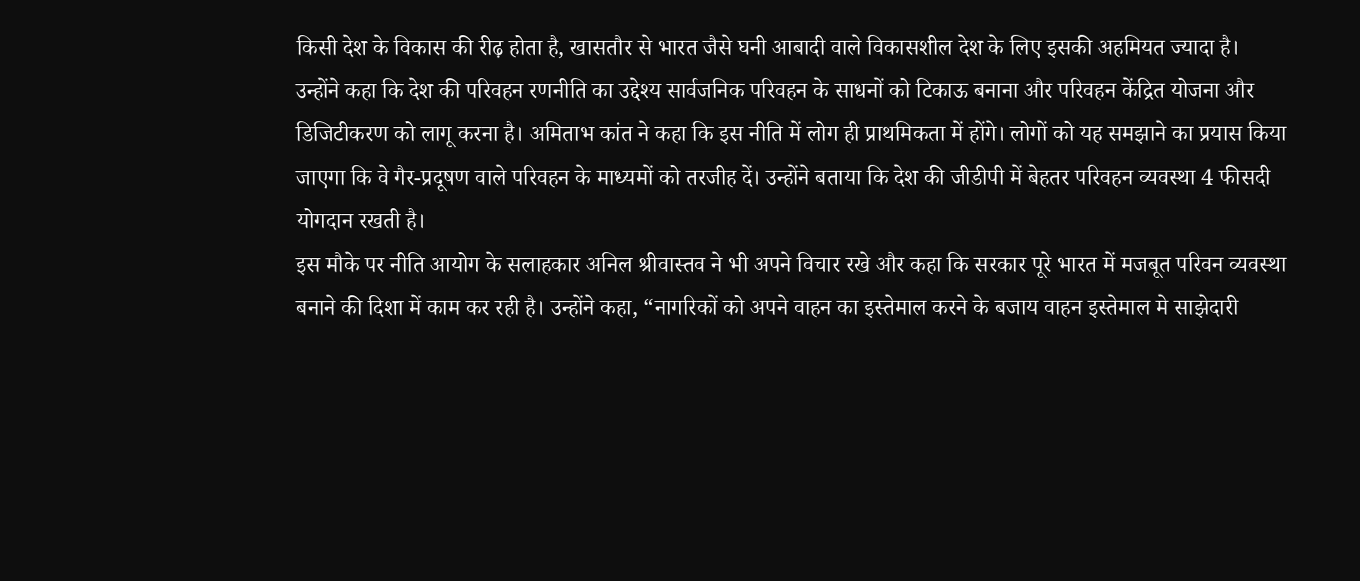किसी देश के विकास की रीढ़ होता है, खासतौर से भारत जैसे घनी आबादी वाले विकासशील देश के लिए इसकी अहमियत ज्यादा है।
उन्होंने कहा कि देश की परिवहन रणनीति का उद्देश्य सार्वजनिक परिवहन के साधनों को टिकाऊ बनाना और परिवहन केंद्रित योजना और डिजिटीकरण को लागू करना है। अमिताभ कांत ने कहा कि इस नीति में लोग ही प्राथमिकता में होंगे। लोगों को यह समझाने का प्रयास किया जाएगा कि वे गैर-प्रदूषण वाले परिवहन के माध्यमों को तरजीह दें। उन्होंने बताया कि देश की जीडीपी में बेहतर परिवहन व्यवस्था 4 फीसदी योगदान रखती है।
इस मौके पर नीति आयोग के सलाहकार अनिल श्रीवास्तव ने भी अपने विचार रखे और कहा कि सरकार पूरे भारत में मजबूत परिवन व्यवस्था बनाने की दिशा में काम कर रही है। उन्होंने कहा, “नागरिकों को अपने वाहन का इस्तेमाल करने के बजाय वाहन इस्तेमाल मे साझेदारी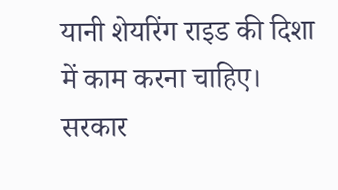यानी शेयरिंग राइड की दिशा में काम करना चाहिए। सरकार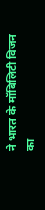ने भारत के मॉबिलिटी विजन का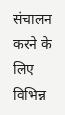संचालन करने के लिए विभिन्न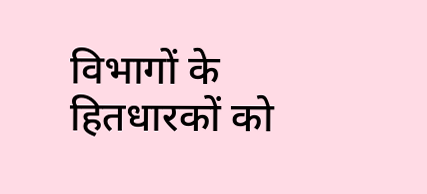विभागों के हितधारकों को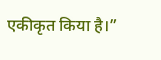एकीकृत किया है।”